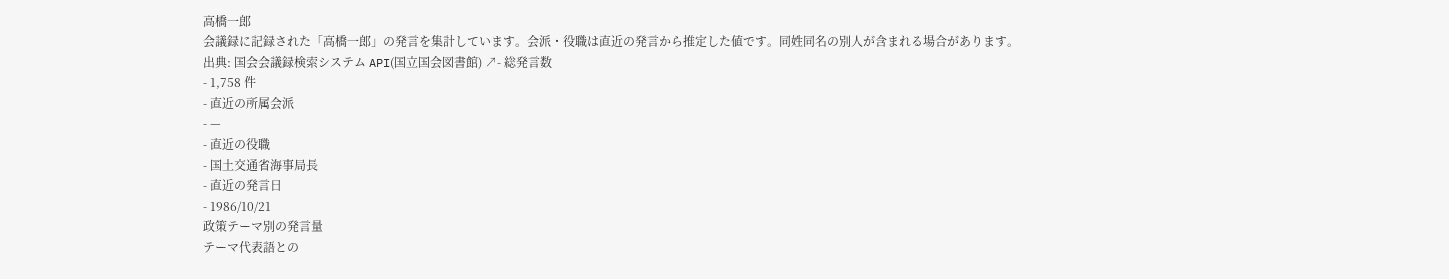高橋一郎
会議録に記録された「高橋一郎」の発言を集計しています。会派・役職は直近の発言から推定した値です。同姓同名の別人が含まれる場合があります。
出典: 国会会議録検索システム API(国立国会図書館) ↗- 総発言数
- 1,758 件
- 直近の所属会派
- —
- 直近の役職
- 国土交通省海事局長
- 直近の発言日
- 1986/10/21
政策テーマ別の発言量
テーマ代表語との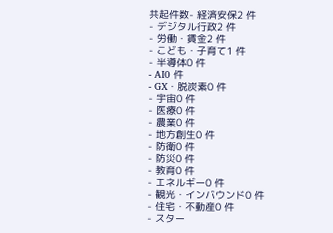共起件数- 経済安保2 件
- デジタル行政2 件
- 労働・賃金2 件
- こども・子育て1 件
- 半導体0 件
- AI0 件
- GX・脱炭素0 件
- 宇宙0 件
- 医療0 件
- 農業0 件
- 地方創生0 件
- 防衛0 件
- 防災0 件
- 教育0 件
- エネルギー0 件
- 観光・インバウンド0 件
- 住宅・不動産0 件
- スター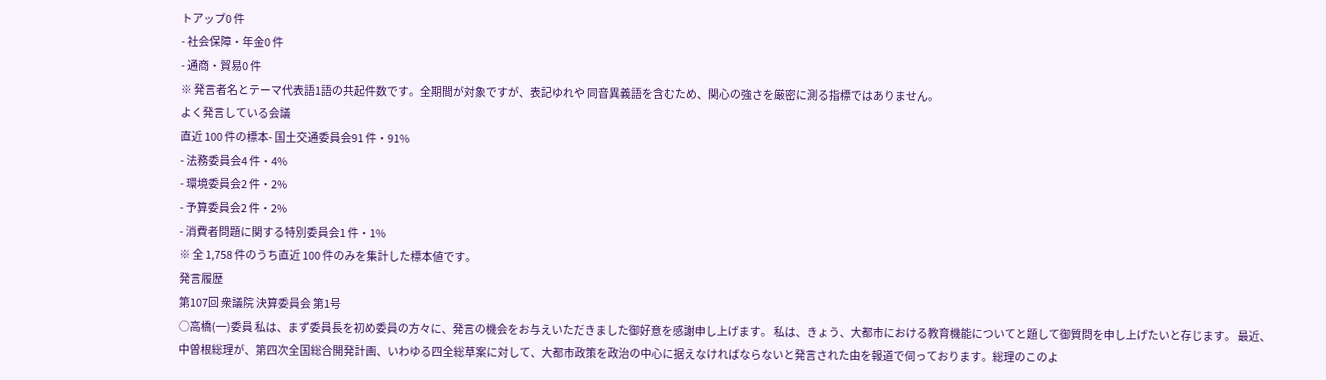トアップ0 件
- 社会保障・年金0 件
- 通商・貿易0 件
※ 発言者名とテーマ代表語1語の共起件数です。全期間が対象ですが、表記ゆれや 同音異義語を含むため、関心の強さを厳密に測る指標ではありません。
よく発言している会議
直近 100 件の標本- 国土交通委員会91 件・91%
- 法務委員会4 件・4%
- 環境委員会2 件・2%
- 予算委員会2 件・2%
- 消費者問題に関する特別委員会1 件・1%
※ 全 1,758 件のうち直近 100 件のみを集計した標本値です。
発言履歴
第107回 衆議院 決算委員会 第1号
○高橋(一)委員 私は、まず委員長を初め委員の方々に、発言の機会をお与えいただきました御好意を感謝申し上げます。 私は、きょう、大都市における教育機能についてと題して御質問を申し上げたいと存じます。 最近、中曽根総理が、第四次全国総合開発計画、いわゆる四全総草案に対して、大都市政策を政治の中心に据えなければならないと発言された由を報道で伺っております。総理のこのよ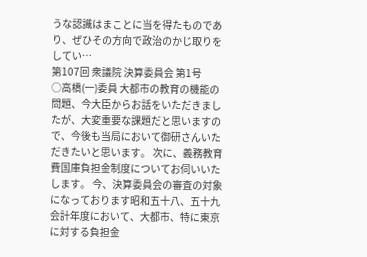うな認識はまことに当を得たものであり、ぜひその方向で政治のかじ取りをしてい…
第107回 衆議院 決算委員会 第1号
○高橋(一)委員 大都市の教育の機能の問題、今大臣からお話をいただきましたが、大変重要な課題だと思いますので、今後も当局において御研さんいただきたいと思います。 次に、義務教育費国庫負担金制度についてお伺いいたします。 今、決算委員会の審査の対象になっております昭和五十八、五十九会計年度において、大都市、特に東京に対する負担金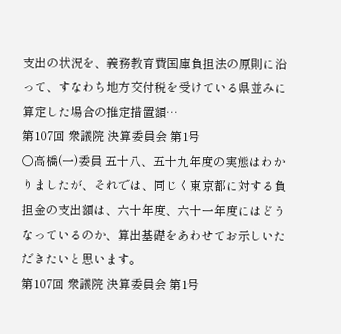支出の状況を、義務教育費国庫負担法の原則に沿って、すなわち地方交付税を受けている県並みに算定した場合の推定措置額…
第107回 衆議院 決算委員会 第1号
○高橋(一)委員 五十八、五十九年度の実態はわかりましたが、それでは、同じく東京都に対する負担金の支出額は、六十年度、六十一年度にはどうなっているのか、算出基礎をあわせてお示しいただきたいと思います。
第107回 衆議院 決算委員会 第1号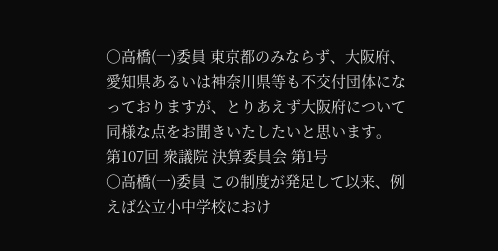○高橋(一)委員 東京都のみならず、大阪府、愛知県あるいは神奈川県等も不交付団体になっておりますが、とりあえず大阪府について同様な点をお聞きいたしたいと思います。
第107回 衆議院 決算委員会 第1号
○高橋(一)委員 この制度が発足して以来、例えば公立小中学校におけ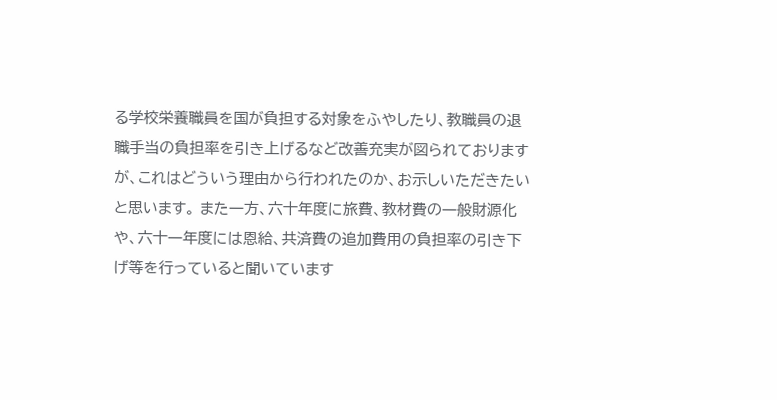る学校栄養職員を国が負担する対象をふやしたり、教職員の退職手当の負担率を引き上げるなど改善充実が図られておりますが、これはどういう理由から行われたのか、お示しいただきたいと思います。 また一方、六十年度に旅費、教材費の一般財源化や、六十一年度には恩給、共済費の追加費用の負担率の引き下げ等を行っていると聞いています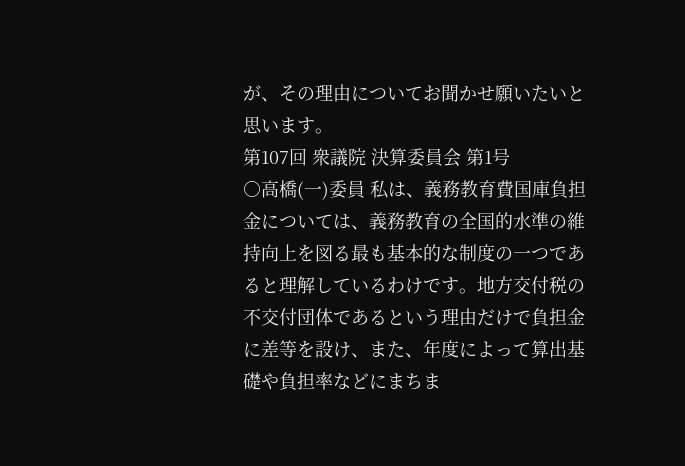が、その理由についてお聞かせ願いたいと思います。
第107回 衆議院 決算委員会 第1号
○高橋(一)委員 私は、義務教育費国庫負担金については、義務教育の全国的水準の維持向上を図る最も基本的な制度の一つであると理解しているわけです。地方交付税の不交付団体であるという理由だけで負担金に差等を設け、また、年度によって算出基礎や負担率などにまちま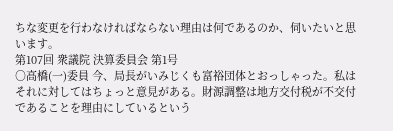ちな変更を行わなければならない理由は何であるのか、伺いたいと思います。
第107回 衆議院 決算委員会 第1号
○高橋(一)委員 今、局長がいみじくも富裕団体とおっしゃった。私はそれに対してはちょっと意見がある。財源調整は地方交付税が不交付であることを理由にしているという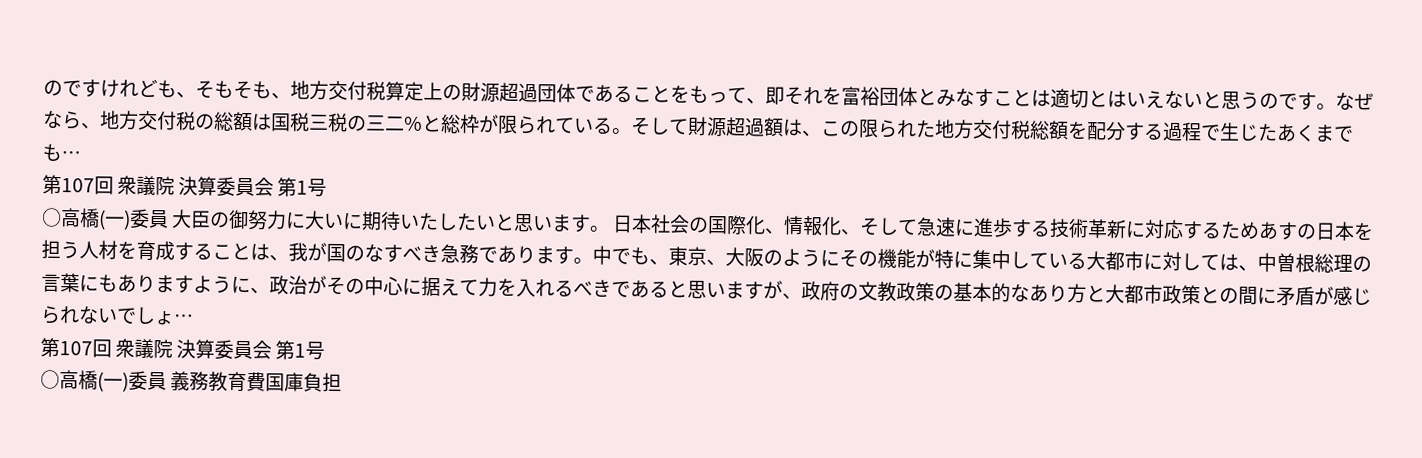のですけれども、そもそも、地方交付税算定上の財源超過団体であることをもって、即それを富裕団体とみなすことは適切とはいえないと思うのです。なぜなら、地方交付税の総額は国税三税の三二%と総枠が限られている。そして財源超過額は、この限られた地方交付税総額を配分する過程で生じたあくまでも…
第107回 衆議院 決算委員会 第1号
○高橋(一)委員 大臣の御努力に大いに期待いたしたいと思います。 日本社会の国際化、情報化、そして急速に進歩する技術革新に対応するためあすの日本を担う人材を育成することは、我が国のなすべき急務であります。中でも、東京、大阪のようにその機能が特に集中している大都市に対しては、中曽根総理の言葉にもありますように、政治がその中心に据えて力を入れるべきであると思いますが、政府の文教政策の基本的なあり方と大都市政策との間に矛盾が感じられないでしょ…
第107回 衆議院 決算委員会 第1号
○高橋(一)委員 義務教育費国庫負担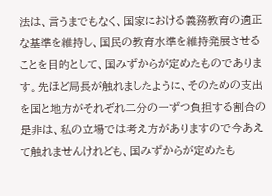法は、言うまでもなく、国家における義務教育の適正な基準を維持し、国民の教育水準を維持発展させることを目的として、国みずからが定めたものであります。先ほど局長が触れましたように、そのための支出を国と地方がそれぞれ二分の一ずつ負担する割合の是非は、私の立場では考え方がありますので今あえて触れませんけれども、国みずからが定めたも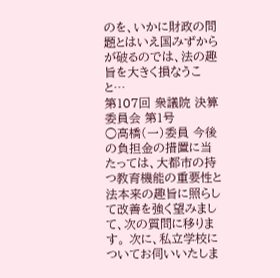のを、いかに財政の問題とはいえ国みずからが破るのでは、法の趣旨を大きく損なうこと…
第107回 衆議院 決算委員会 第1号
○高橋(一)委員 今後の負担金の措置に当たっては、大都市の持つ教育機能の重要性と法本来の趣旨に照らして改善を強く望みまして、次の質問に移ります。 次に、私立学校についてお伺いいたしま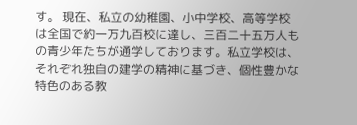す。 現在、私立の幼稚園、小中学校、高等学校は全国で約一万九百校に達し、三百二十五万人もの青少年たちが通学しております。私立学校は、それぞれ独自の建学の精神に基づき、個性豊かな特色のある教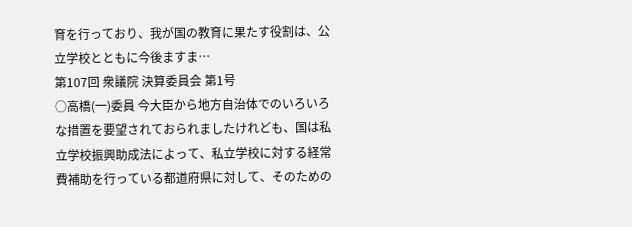育を行っており、我が国の教育に果たす役割は、公立学校とともに今後ますま…
第107回 衆議院 決算委員会 第1号
○高橋(一)委員 今大臣から地方自治体でのいろいろな措置を要望されておられましたけれども、国は私立学校振興助成法によって、私立学校に対する経常費補助を行っている都道府県に対して、そのための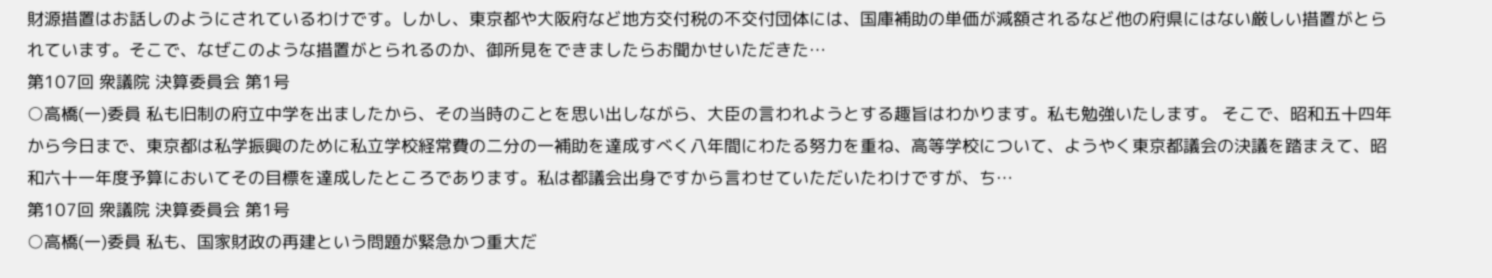財源措置はお話しのようにされているわけです。しかし、東京都や大阪府など地方交付税の不交付団体には、国庫補助の単価が減額されるなど他の府県にはない厳しい措置がとられています。そこで、なぜこのような措置がとられるのか、御所見をできましたらお聞かせいただきた…
第107回 衆議院 決算委員会 第1号
○高橋(一)委員 私も旧制の府立中学を出ましたから、その当時のことを思い出しながら、大臣の言われようとする趣旨はわかります。私も勉強いたします。 そこで、昭和五十四年から今日まで、東京都は私学振興のために私立学校経常費の二分の一補助を達成すべく八年間にわたる努力を重ね、高等学校について、ようやく東京都議会の決議を踏まえて、昭和六十一年度予算においてその目標を達成したところであります。私は都議会出身ですから言わせていただいたわけですが、ち…
第107回 衆議院 決算委員会 第1号
○高橋(一)委員 私も、国家財政の再建という問題が緊急かつ重大だ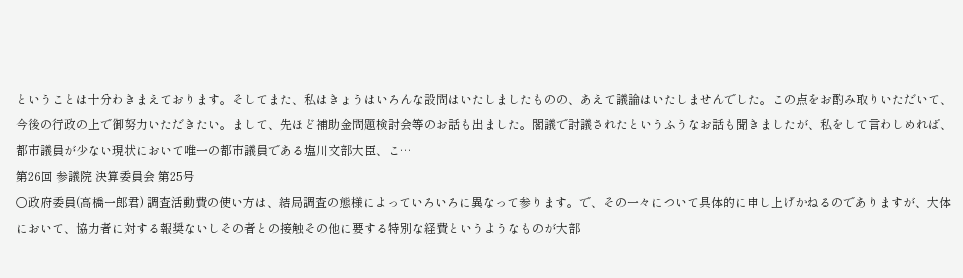ということは十分わきまえております。そしてまた、私はきょうはいろんな設問はいたしましたものの、あえて議論はいたしませんでした。この点をお酌み取りいただいて、今後の行政の上で御努力いただきたい。まして、先ほど補助金問題検討会等のお話も出ました。閣議で討議されたというふうなお話も聞きましたが、私をして言わしめれば、都市議員が少ない現状において唯一の都市議員である塩川文部大臣、こ…
第26回 参議院 決算委員会 第25号
○政府委員(高橋一郎君) 調査活動費の使い方は、結局調査の態様によっていろいろに異なって参ります。で、その一々について具体的に申し上げかねるのでありますが、大体において、協力者に対する報奨ないしその者との接触その他に要する特別な経費というようなものが大部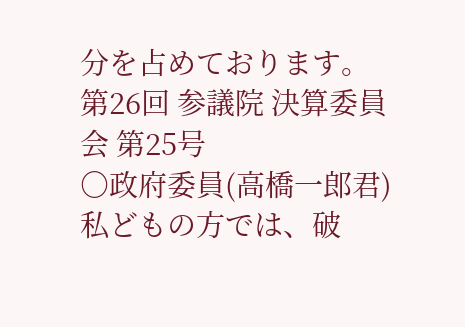分を占めております。
第26回 参議院 決算委員会 第25号
○政府委員(高橋一郎君) 私どもの方では、破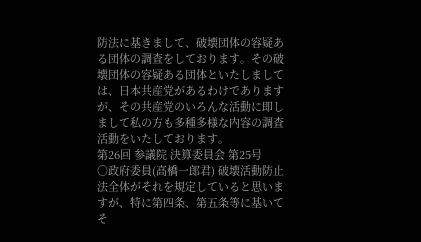防法に基きまして、破壊団体の容疑ある団体の調査をしております。その破壊団体の容疑ある団体といたしましては、日本共産党があるわけでありますが、その共産党のいろんな活動に即しまして私の方も多種多様な内容の調査活動をいたしております。
第26回 参議院 決算委員会 第25号
○政府委員(高橋一郎君) 破壊活動防止法全体がそれを規定していると思いますが、特に第四条、第五条等に基いてそ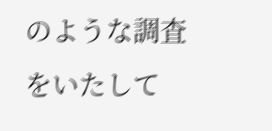のような調査をいたして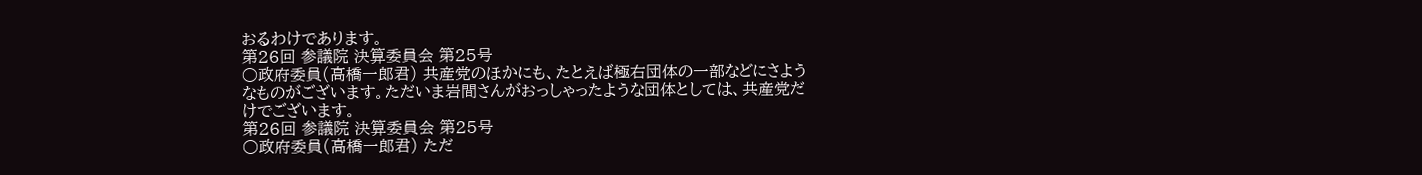おるわけであります。
第26回 参議院 決算委員会 第25号
○政府委員(高橋一郎君) 共産党のほかにも、たとえば極右団体の一部などにさようなものがございます。ただいま岩間さんがおっしゃったような団体としては、共産党だけでございます。
第26回 参議院 決算委員会 第25号
○政府委員(高橋一郎君) ただ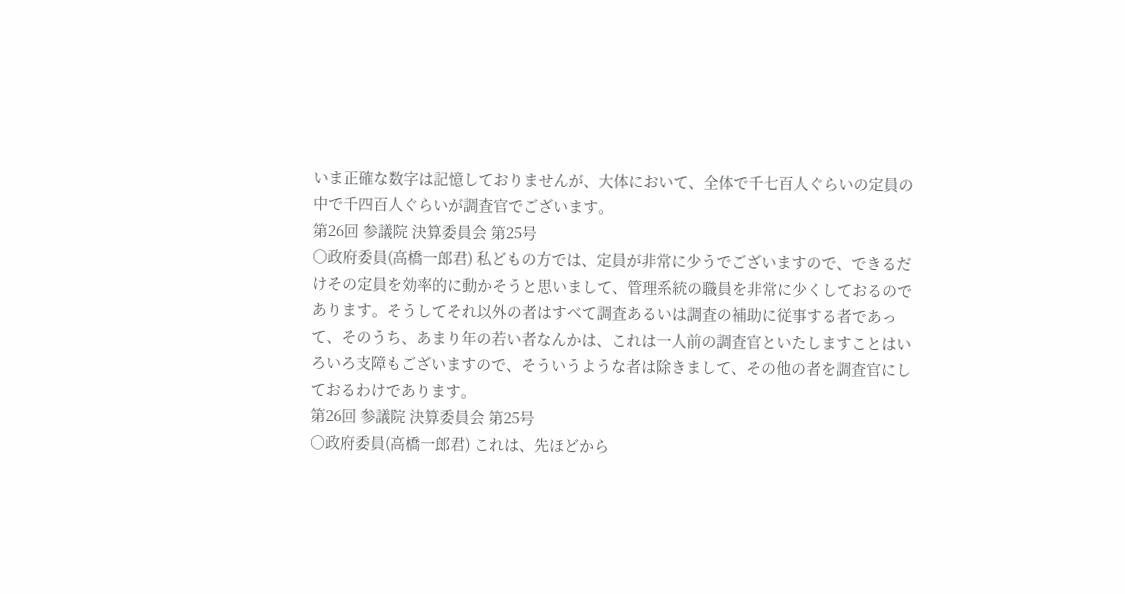いま正確な数字は記憶しておりませんが、大体において、全体で千七百人ぐらいの定員の中で千四百人ぐらいが調査官でございます。
第26回 参議院 決算委員会 第25号
○政府委員(高橋一郎君) 私どもの方では、定員が非常に少うでございますので、できるだけその定員を効率的に動かそうと思いまして、管理系統の職員を非常に少くしておるのであります。そうしてそれ以外の者はすべて調査あるいは調査の補助に従事する者であって、そのうち、あまり年の若い者なんかは、これは一人前の調査官といたしますことはいろいろ支障もございますので、そういうような者は除きまして、その他の者を調査官にしておるわけであります。
第26回 参議院 決算委員会 第25号
○政府委員(高橋一郎君) これは、先ほどから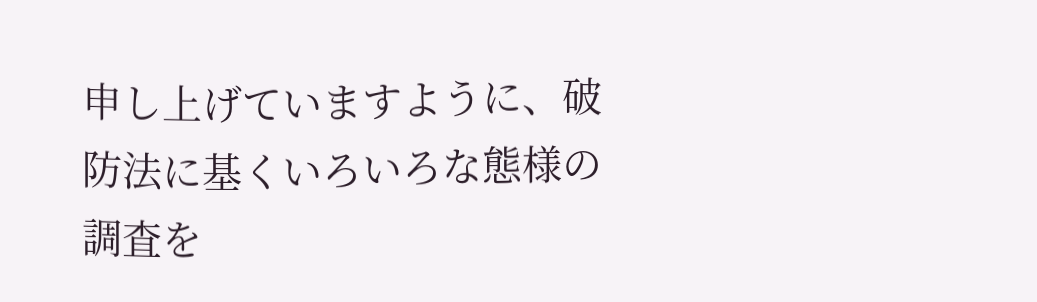申し上げていますように、破防法に基くいろいろな態様の調査を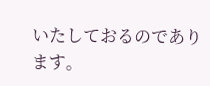いたしておるのであります。